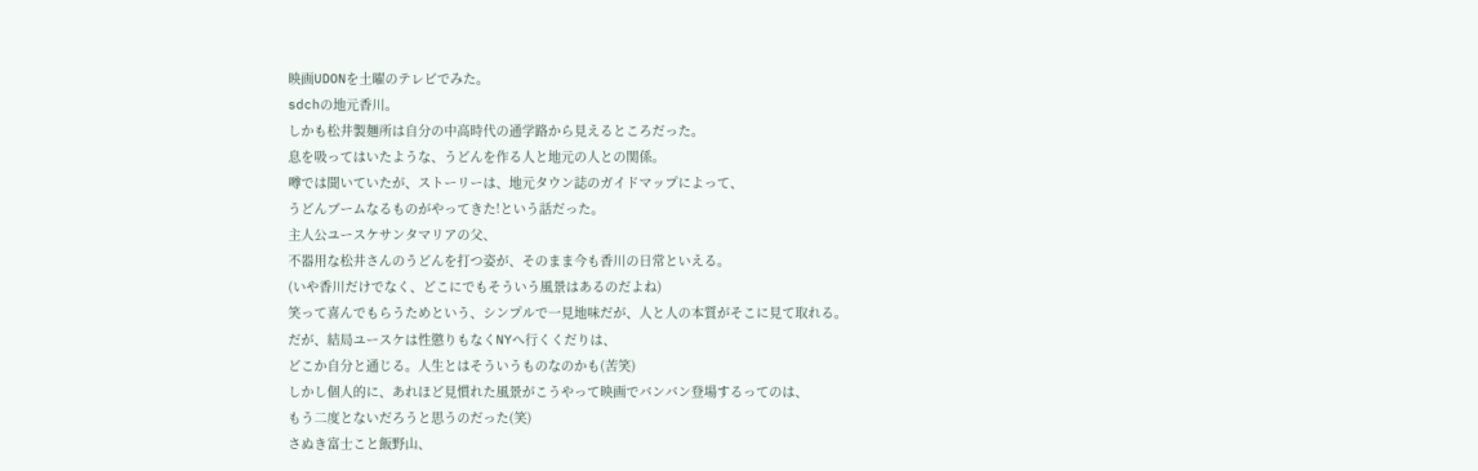映画UDONを土曜のテレビでみた。
sdchの地元香川。
しかも松井製麺所は自分の中高時代の通学路から見えるところだった。
息を吸ってはいたような、うどんを作る人と地元の人との関係。
噂では聞いていたが、ストーリーは、地元タウン誌のガイドマップによって、
うどんブームなるものがやってきた!という話だった。
主人公ユースケサンタマリアの父、
不器用な松井さんのうどんを打つ姿が、そのまま今も香川の日常といえる。
(いや香川だけでなく、どこにでもそういう風景はあるのだよね)
笑って喜んでもらうためという、シンプルで一見地味だが、人と人の本質がそこに見て取れる。
だが、結局ユースケは性懲りもなくNYへ行くくだりは、
どこか自分と通じる。人生とはそういうものなのかも(苦笑)
しかし個人的に、あれほど見慣れた風景がこうやって映画でバンバン登場するってのは、
もう二度とないだろうと思うのだった(笑)
さぬき富士こと飯野山、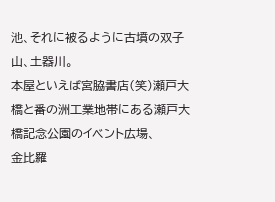池、それに被るように古墳の双子山、土器川。
本屋といえば宮脇書店(笑)瀬戸大橋と番の洲工業地帯にある瀬戸大橋記念公園のイベント広場、
金比羅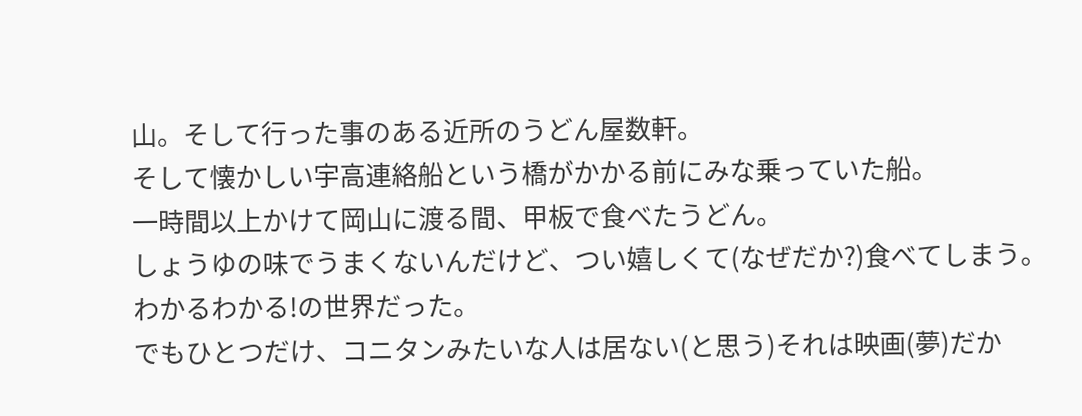山。そして行った事のある近所のうどん屋数軒。
そして懐かしい宇高連絡船という橋がかかる前にみな乗っていた船。
一時間以上かけて岡山に渡る間、甲板で食べたうどん。
しょうゆの味でうまくないんだけど、つい嬉しくて(なぜだか?)食べてしまう。
わかるわかる!の世界だった。
でもひとつだけ、コニタンみたいな人は居ない(と思う)それは映画(夢)だか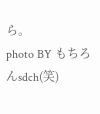ら。
photo BY もちろんsdch(笑)